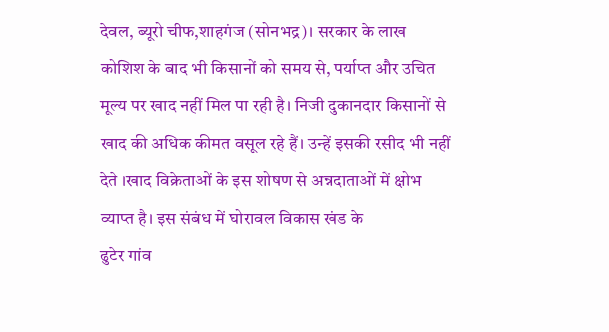देवल, ब्यूरो चीफ,शाहगंज (सोनभद्र)। सरकार के लाख कोशिश के बाद भी किसानों को समय से, पर्याप्त और उचित मूल्य पर खाद नहीं मिल पा रही है। निजी दुकानदार किसानों से खाद की अधिक कीमत वसूल रहे हैं। उन्हें इसकी रसीद भी नहीं देते ।खाद विक्रेताओं के इस शोषण से अन्नदाताओं में क्षोभ व्याप्त है। इस संबंध में घोरावल विकास खंड के
ढुटेर गांव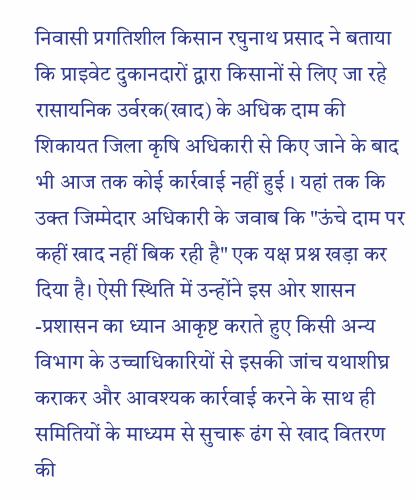निवासी प्रगतिशील किसान रघुनाथ प्रसाद ने बताया कि प्राइवेट दुकानदारों द्वारा किसानों से लिए जा रहे रासायनिक उर्वरक(खाद) के अधिक दाम की शिकायत जिला कृषि अधिकारी से किए जाने के बाद भी आज तक कोई कार्रवाई नहीं हुई । यहां तक कि उक्त जिम्मेदार अधिकारी के जवाब कि "ऊंचे दाम पर कहीं खाद नहीं बिक रही है" एक यक्ष प्रश्न खड़ा कर दिया है। ऐसी स्थिति में उन्होंने इस ओर शासन -प्रशासन का ध्यान आकृष्ट कराते हुए किसी अन्य विभाग के उच्चाधिकारियों से इसकी जांच यथाशीघ्र कराकर और आवश्यक कार्रवाई करने के साथ ही समितियों के माध्यम से सुचारू ढंग से खाद वितरण की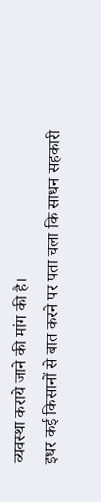व्यवस्था कराये जाने की मांग की है।
इधर कई किसानों से बात करने पर पता चला कि साधन सहकारी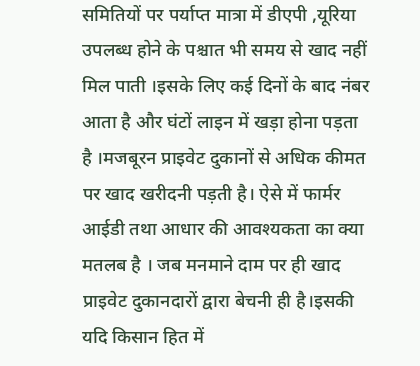समितियों पर पर्याप्त मात्रा में डीएपी ,यूरिया उपलब्ध होने के पश्चात भी समय से खाद नहीं मिल पाती ।इसके लिए कई दिनों के बाद नंबर आता है और घंटों लाइन में खड़ा होना पड़ता है ।मजबूरन प्राइवेट दुकानों से अधिक कीमत पर खाद खरीदनी पड़ती है। ऐसे में फार्मर आईडी तथा आधार की आवश्यकता का क्या मतलब है । जब मनमाने दाम पर ही खाद प्राइवेट दुकानदारों द्वारा बेचनी ही है।इसकी यदि किसान हित में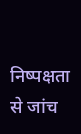निष्पक्षता से जांच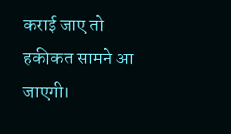कराई जाए तो हकीकत सामने आ जाएगी।